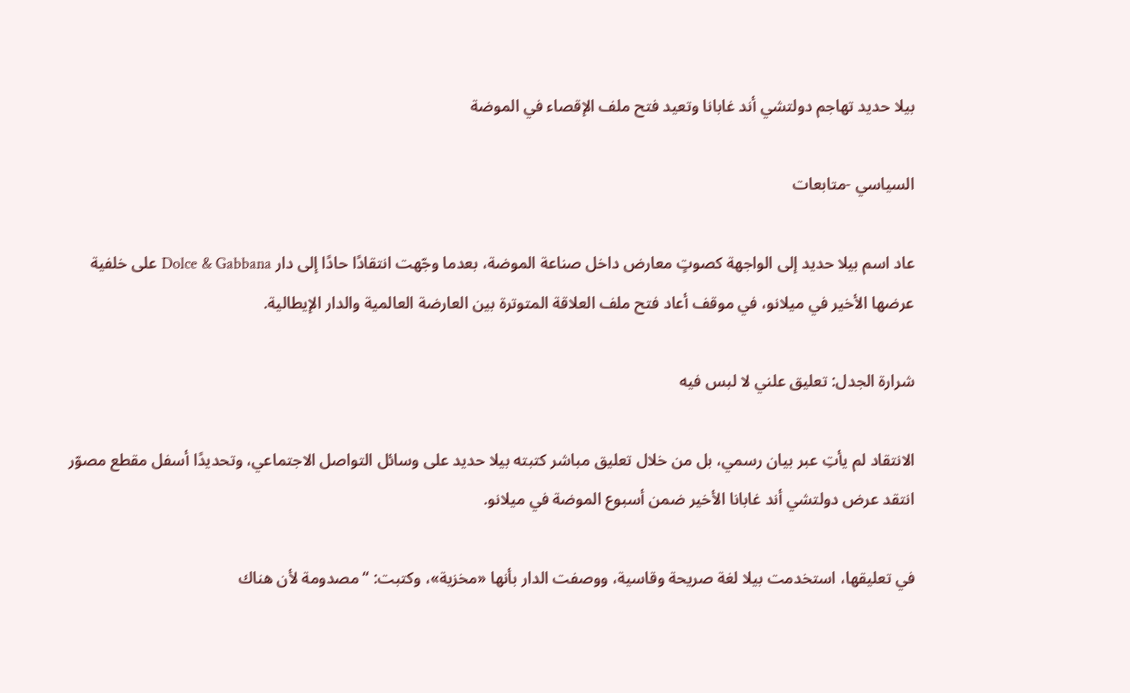بيلا حديد تهاجم دولتشي أند غابانا وتعيد فتح ملف الإقصاء في الموضة

السياسي -متابعات

عاد اسم بيلا حديد إلى الواجهة كصوتٍ معارض داخل صناعة الموضة، بعدما وجّهت انتقادًا حادًا إلى دار Dolce & Gabbana على خلفية عرضها الأخير في ميلانو، في موقف أعاد فتح ملف العلاقة المتوترة بين العارضة العالمية والدار الإيطالية.

شرارة الجدل: تعليق علني لا لبس فيه

الانتقاد لم يأتِ عبر بيان رسمي، بل من خلال تعليق مباشر كتبته بيلا حديد على وسائل التواصل الاجتماعي، وتحديدًا أسفل مقطع مصوّر انتقد عرض دولتشي أند غابانا الأخير ضمن أسبوع الموضة في ميلانو.

في تعليقها، استخدمت بيلا لغة صريحة وقاسية، ووصفت الدار بأنها «مخزية»، وكتبت: “مصدومة لأن هناك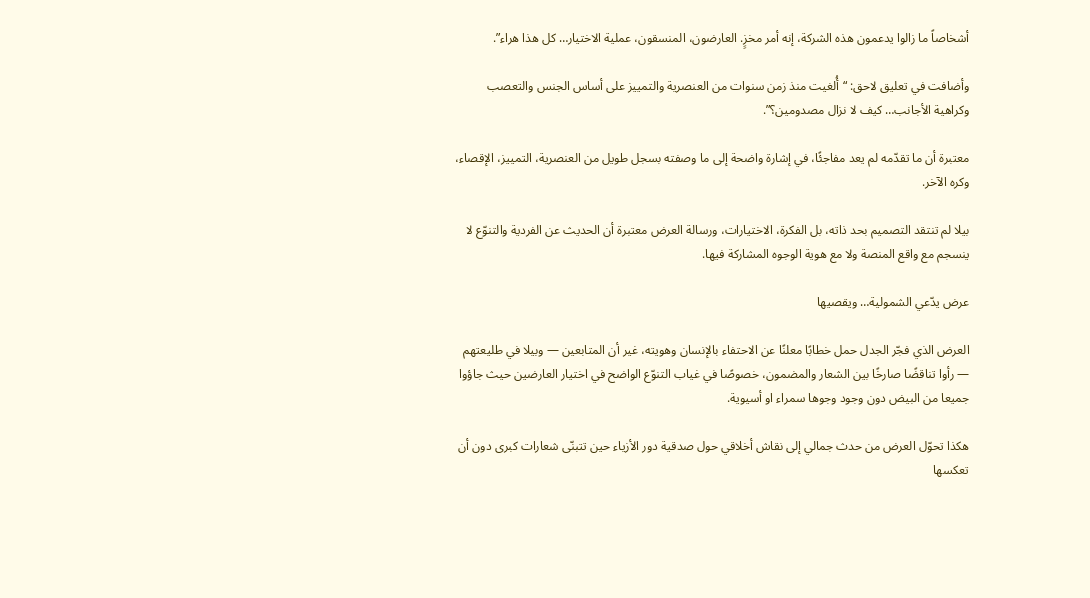أشخاصاً ما زالوا يدعمون هذه الشركة، إنه أمر مخزٍ. العارضون، المنسقون، عملية الاختيار… كل هذا هراء”.

وأضافت في تعليق لاحق: “أُلغيت منذ زمن سنوات من العنصرية والتمييز على أساس الجنس والتعصب وكراهية الأجانب… كيف لا نزال مصدومين؟”.

معتبرة أن ما تقدّمه لم يعد مفاجئًا، في إشارة واضحة إلى ما وصفته بسجل طويل من العنصرية، التمييز، الإقصاء، وكره الآخر.

بيلا لم تنتقد التصميم بحد ذاته، بل الفكرة، الاختيارات، ورسالة العرض معتبرة أن الحديث عن الفردية والتنوّع لا ينسجم مع واقع المنصة ولا مع هوية الوجوه المشاركة فيها.

عرض يدّعي الشمولية… ويقصيها

العرض الذي فجّر الجدل حمل خطابًا معلنًا عن الاحتفاء بالإنسان وهويته، غير أن المتابعين — وبيلا في طليعتهم — رأوا تناقضًا صارخًا بين الشعار والمضمون، خصوصًا في غياب التنوّع الواضح في اختيار العارضين حيث جاؤوا جميعا من البيض دون وجود وجوها سمراء او أسيوية.

هكذا تحوّل العرض من حدث جمالي إلى نقاش أخلاقي حول صدقية دور الأزياء حين تتبنّى شعارات كبرى دون أن تعكسها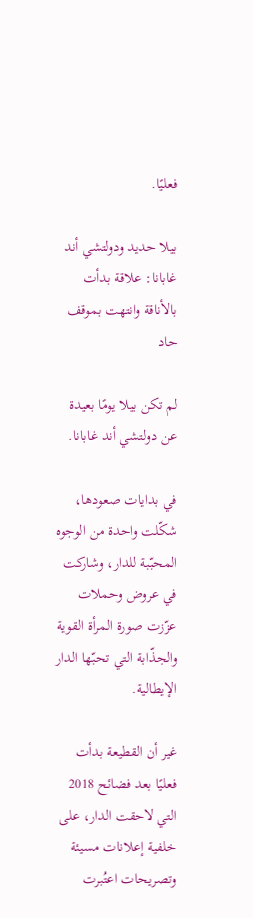فعليًا.

بيلا حديد ودولتشي أند غابانا: علاقة بدأت بالأناقة وانتهت بموقف حاد

لم تكن بيلا يومًا بعيدة عن دولتشي أند غابانا.

في بدايات صعودها، شكّلت واحدة من الوجوه المحبّبة للدار، وشاركت في عروض وحملات عزّزت صورة المرأة القوية والجذّابة التي تحبّها الدار الإيطالية.

غير أن القطيعة بدأت فعليًا بعد فضائح 2018 التي لاحقت الدار، على خلفية إعلانات مسيئة وتصريحات اعتُبرت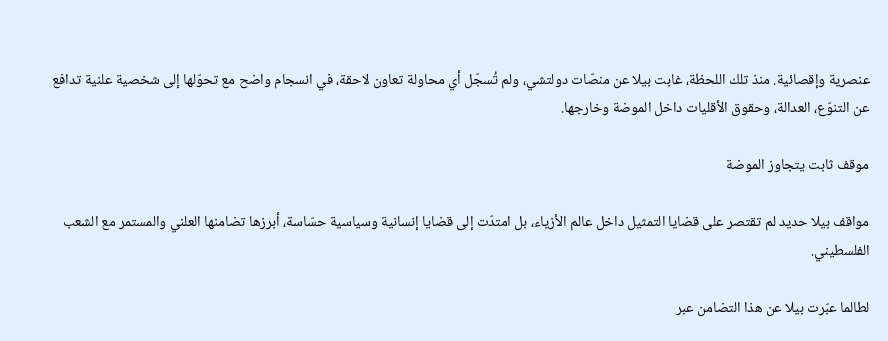عنصرية وإقصائية. منذ تلك اللحظة، غابت بيلا عن منصّات دولتشي، ولم تُسجّل أي محاولة تعاون لاحقة، في انسجام واضح مع تحوّلها إلى شخصية علنية تدافع عن التنوّع، العدالة، وحقوق الأقليات داخل الموضة وخارجها.

موقف ثابت يتجاوز الموضة

مواقف بيلا حديد لم تقتصر على قضايا التمثيل داخل عالم الأزياء، بل امتدّت إلى قضايا إنسانية وسياسية حسّاسة، أبرزها تضامنها العلني والمستمر مع الشعب الفلسطيني.

لطالما عبّرت بيلا عن هذا التضامن عبر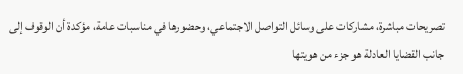تصريحات مباشرة، مشاركات على وسائل التواصل الاجتماعي، وحضورها في مناسبات عامة، مؤكدة أن الوقوف إلى جانب القضايا العادلة هو جزء من هويتها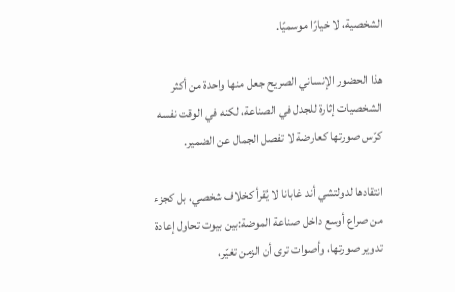الشخصية، لا خيارًا موسميًا.

هذا الحضور الإنساني الصريح جعل منها واحدة من أكثر الشخصيات إثارة للجدل في الصناعة، لكنه في الوقت نفسه كرّس صورتها كعارضة لا تفصل الجمال عن الضمير.

انتقادها لدولتشي أند غابانا لا يُقرأ كخلاف شخصي، بل كجزء من صراع أوسع داخل صناعة الموضة:بين بيوت تحاول إعادة تدوير صورتها، وأصوات ترى أن الزمن تغيّر،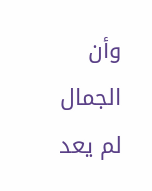وأن الجمال لم يعد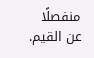منفصلًا عن القيم.